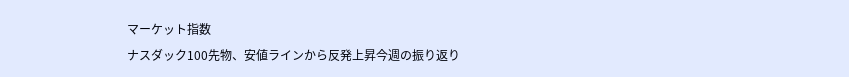マーケット指数
ナスダック100先物、安値ラインから反発上昇今週の振り返り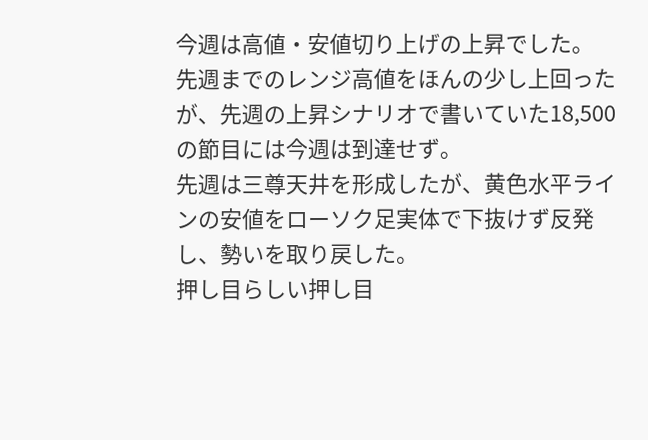今週は高値・安値切り上げの上昇でした。
先週までのレンジ高値をほんの少し上回ったが、先週の上昇シナリオで書いていた18,500の節目には今週は到達せず。
先週は三尊天井を形成したが、黄色水平ラインの安値をローソク足実体で下抜けず反発し、勢いを取り戻した。
押し目らしい押し目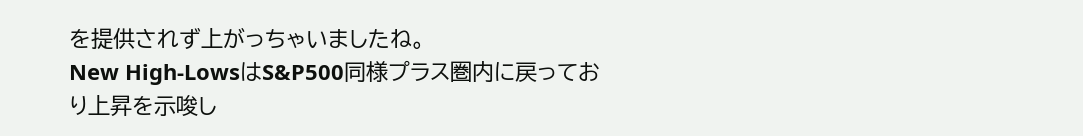を提供されず上がっちゃいましたね。
New High-LowsはS&P500同様プラス圏内に戻っており上昇を示唆し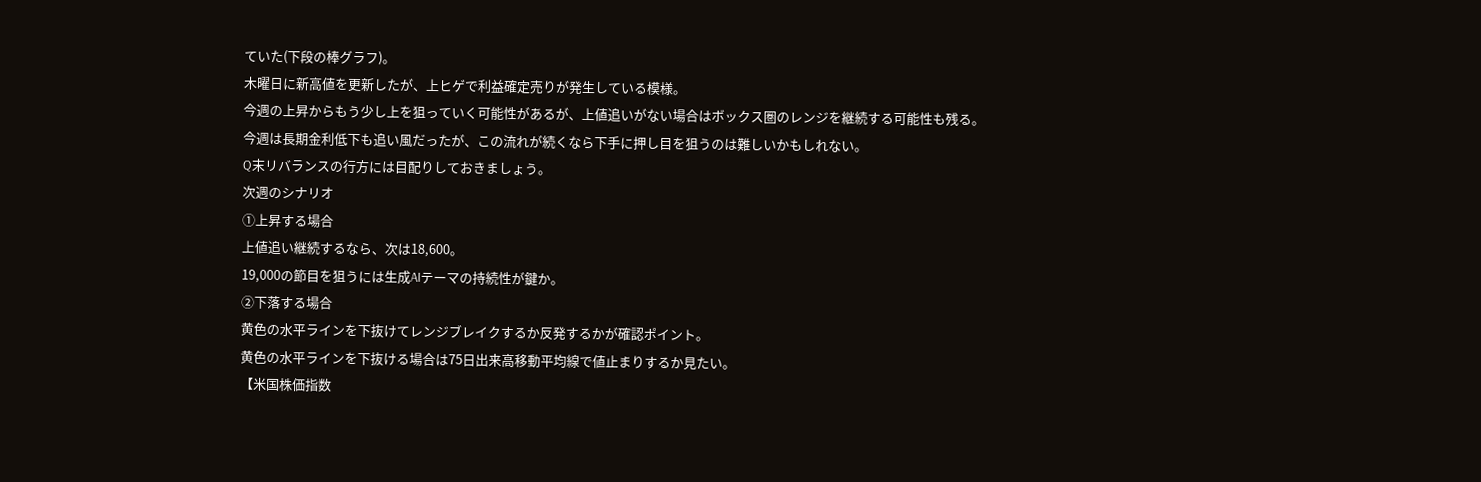ていた(下段の棒グラフ)。
木曜日に新高値を更新したが、上ヒゲで利益確定売りが発生している模様。
今週の上昇からもう少し上を狙っていく可能性があるが、上値追いがない場合はボックス圏のレンジを継続する可能性も残る。
今週は長期金利低下も追い風だったが、この流れが続くなら下手に押し目を狙うのは難しいかもしれない。
Q末リバランスの行方には目配りしておきましょう。
次週のシナリオ
①上昇する場合
上値追い継続するなら、次は18,600。
19,000の節目を狙うには生成AIテーマの持続性が鍵か。
②下落する場合
黄色の水平ラインを下抜けてレンジブレイクするか反発するかが確認ポイント。
黄色の水平ラインを下抜ける場合は75日出来高移動平均線で値止まりするか見たい。
【米国株価指数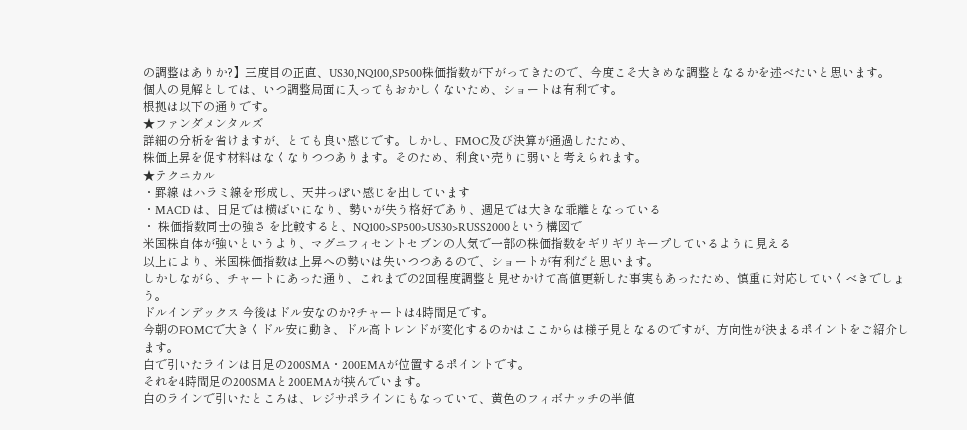の調整はありか?】三度目の正直、US30,NQ100,SP500株価指数が下がってきたので、今度こそ大きめな調整となるかを述べたいと思います。
個人の見解としては、いつ調整局面に入ってもおかしくないため、ショートは有利です。
根拠は以下の通りです。
★ファンダメンタルズ
詳細の分析を省けますが、とても良い感じです。しかし、FMOC及び決算が通過したため、
株価上昇を促す材料はなくなりつつあります。そのため、利食い売りに弱いと考えられます。
★テクニカル
・罫線 はハラミ線を形成し、天井っぽい感じを出しています
・MACD は、日足では横ばいになり、勢いが失う格好であり、週足では大きな乖離となっている
・ 株価指数同士の強さ を比較すると、NQ100>SP500>US30>RUSS2000という構図で
米国株自体が強いというより、マグニフィセントセブンの人気で一部の株価指数をギリギリキープしているように見える
以上により、米国株価指数は上昇への勢いは失いつつあるので、ショートが有利だと思います。
しかしながら、チャートにあった通り、これまでの2回程度調整と見せかけて高値更新した事実もあったため、慎重に対応していくべきでしょう。
ドルインデックス 今後はドル安なのか?チャートは4時間足です。
今朝のFOMCで大きくドル安に動き、ドル高トレンドが変化するのかはここからは様子見となるのですが、方向性が決まるポイントをご紹介します。
白で引いたラインは日足の200SMA・200EMAが位置するポイントです。
それを4時間足の200SMAと200EMAが挟んでいます。
白のラインで引いたところは、レジサポラインにもなっていて、黄色のフィボナッチの半値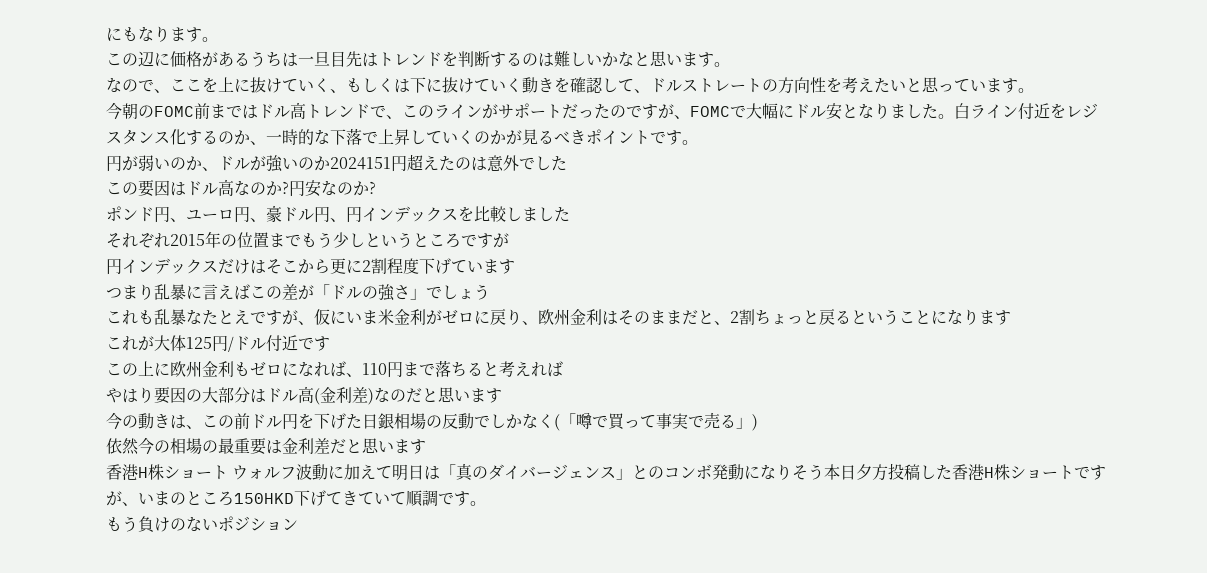にもなります。
この辺に価格があるうちは一旦目先はトレンドを判断するのは難しいかなと思います。
なので、ここを上に抜けていく、もしくは下に抜けていく動きを確認して、ドルストレートの方向性を考えたいと思っています。
今朝のFOMC前まではドル高トレンドで、このラインがサポートだったのですが、FOMCで大幅にドル安となりました。白ライン付近をレジスタンス化するのか、一時的な下落で上昇していくのかが見るべきポイントです。
円が弱いのか、ドルが強いのか2024151円超えたのは意外でした
この要因はドル高なのか?円安なのか?
ポンド円、ユーロ円、豪ドル円、円インデックスを比較しました
それぞれ2015年の位置までもう少しというところですが
円インデックスだけはそこから更に2割程度下げています
つまり乱暴に言えばこの差が「ドルの強さ」でしょう
これも乱暴なたとえですが、仮にいま米金利がゼロに戻り、欧州金利はそのままだと、2割ちょっと戻るということになります
これが大体125円/ドル付近です
この上に欧州金利もゼロになれば、110円まで落ちると考えれば
やはり要因の大部分はドル高(金利差)なのだと思います
今の動きは、この前ドル円を下げた日銀相場の反動でしかなく(「噂で買って事実で売る」)
依然今の相場の最重要は金利差だと思います
香港H株ショート ウォルフ波動に加えて明日は「真のダイバージェンス」とのコンボ発動になりそう本日夕方投稿した香港H株ショートですが、いまのところ150HKD下げてきていて順調です。
もう負けのないポジション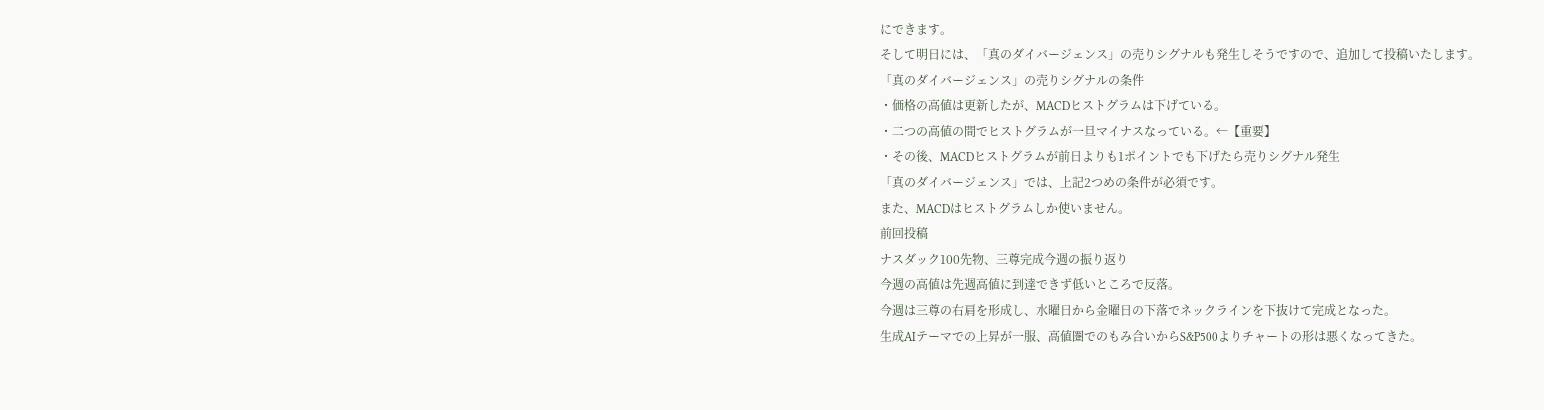にできます。
そして明日には、「真のダイバージェンス」の売りシグナルも発生しそうですので、追加して投稿いたします。
「真のダイバージェンス」の売りシグナルの条件
・価格の高値は更新したが、MACDヒストグラムは下げている。
・二つの高値の間でヒストグラムが一旦マイナスなっている。←【重要】
・その後、MACDヒストグラムが前日よりも1ポイントでも下げたら売りシグナル発生
「真のダイバージェンス」では、上記2つめの条件が必須です。
また、MACDはヒストグラムしか使いません。
前回投稿
ナスダック100先物、三尊完成今週の振り返り
今週の高値は先週高値に到達できず低いところで反落。
今週は三尊の右肩を形成し、水曜日から金曜日の下落でネックラインを下抜けて完成となった。
生成AIテーマでの上昇が一服、高値圏でのもみ合いからS&P500よりチャートの形は悪くなってきた。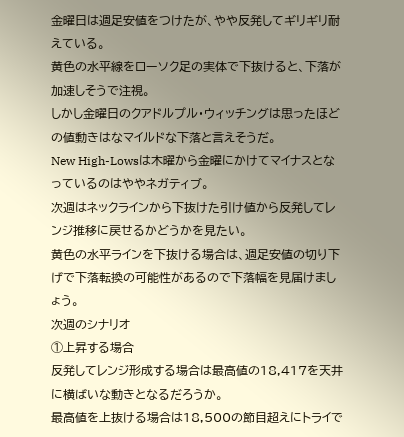金曜日は週足安値をつけたが、やや反発してギリギリ耐えている。
黄色の水平線をローソク足の実体で下抜けると、下落が加速しそうで注視。
しかし金曜日のクアドルプル・ウィッチングは思ったほどの値動きはなマイルドな下落と言えそうだ。
New High-Lowsは木曜から金曜にかけてマイナスとなっているのはややネガティブ。
次週はネックラインから下抜けた引け値から反発してレンジ推移に戻せるかどうかを見たい。
黄色の水平ラインを下抜ける場合は、週足安値の切り下げで下落転換の可能性があるので下落幅を見届けましょう。
次週のシナリオ
①上昇する場合
反発してレンジ形成する場合は最高値の18,417を天井に横ばいな動きとなるだろうか。
最高値を上抜ける場合は18,500の節目超えにトライで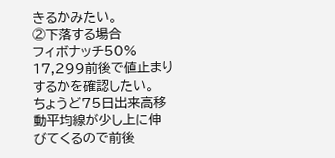きるかみたい。
②下落する場合
フィボナッチ50% 17,299前後で値止まりするかを確認したい。
ちょうど75日出来高移動平均線が少し上に伸びてくるので前後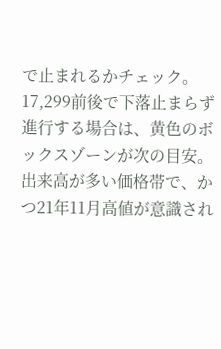で止まれるかチェック。
17,299前後で下落止まらず進行する場合は、黄色のボックスゾーンが次の目安。
出来高が多い価格帯で、かつ21年11月高値が意識され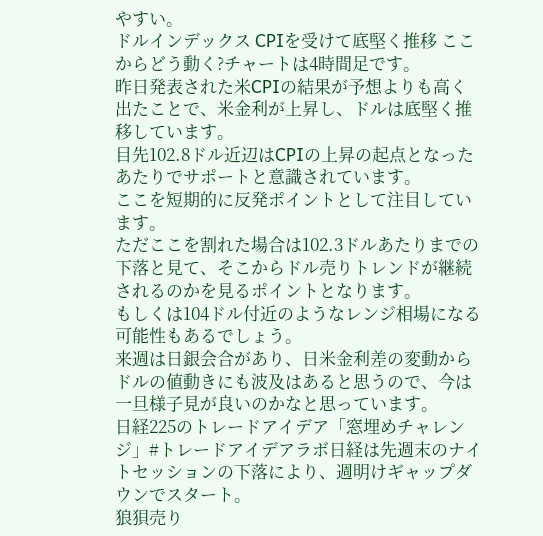やすい。
ドルインデックス CPIを受けて底堅く推移 ここからどう動く?チャートは4時間足です。
昨日発表された米CPIの結果が予想よりも高く出たことで、米金利が上昇し、ドルは底堅く推移しています。
目先102.8ドル近辺はCPIの上昇の起点となったあたりでサポートと意識されています。
ここを短期的に反発ポイントとして注目しています。
ただここを割れた場合は102.3ドルあたりまでの下落と見て、そこからドル売りトレンドが継続されるのかを見るポイントとなります。
もしくは104ドル付近のようなレンジ相場になる可能性もあるでしょう。
来週は日銀会合があり、日米金利差の変動からドルの値動きにも波及はあると思うので、今は一旦様子見が良いのかなと思っています。
日経225のトレードアイデア「窓埋めチャレンジ」#トレードアイデアラボ日経は先週末のナイトセッションの下落により、週明けギャップダウンでスタート。
狼狽売り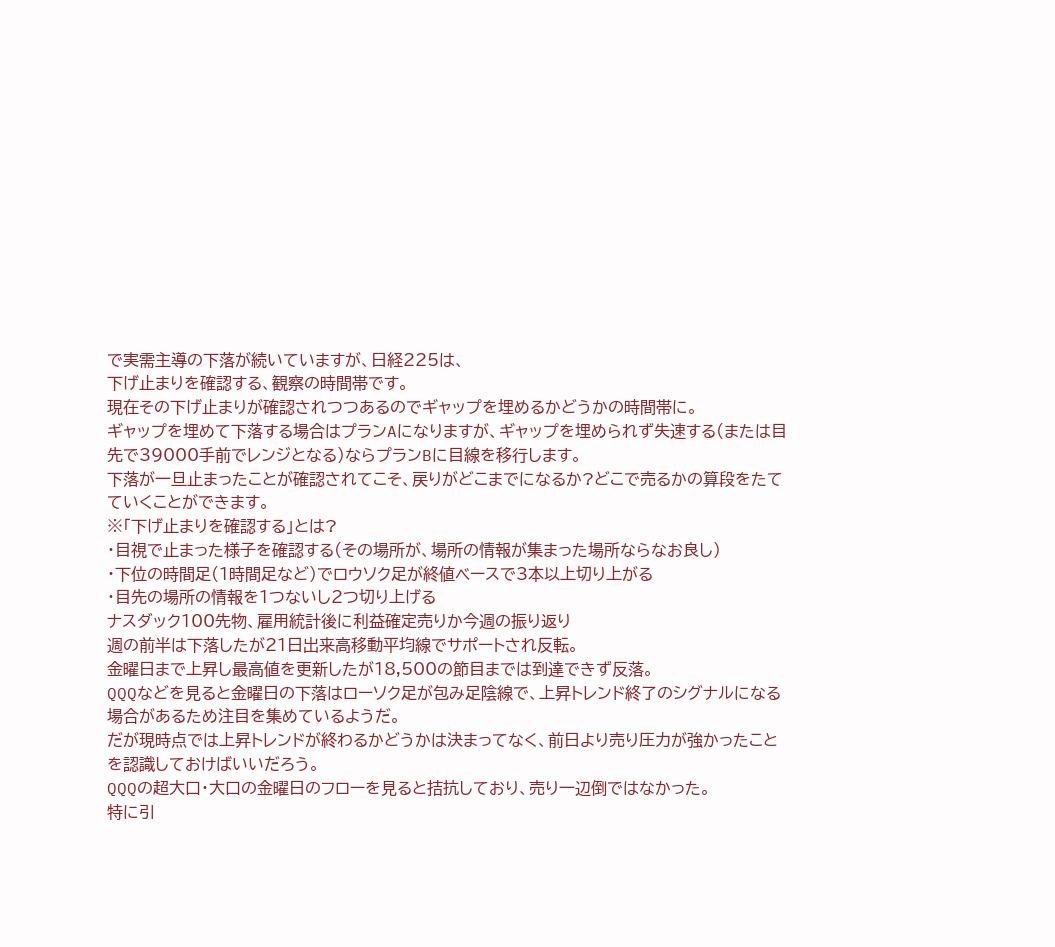で実需主導の下落が続いていますが、日経225は、
下げ止まりを確認する、観察の時間帯です。
現在その下げ止まりが確認されつつあるのでギャップを埋めるかどうかの時間帯に。
ギャップを埋めて下落する場合はプランAになりますが、ギャップを埋められず失速する(または目先で39000手前でレンジとなる)ならプランBに目線を移行します。
下落が一旦止まったことが確認されてこそ、戻りがどこまでになるか?どこで売るかの算段をたてていくことができます。
※「下げ止まりを確認する」とは?
・目視で止まった様子を確認する(その場所が、場所の情報が集まった場所ならなお良し)
・下位の時間足(1時間足など)でロウソク足が終値ベースで3本以上切り上がる
・目先の場所の情報を1つないし2つ切り上げる
ナスダック100先物、雇用統計後に利益確定売りか今週の振り返り
週の前半は下落したが21日出来高移動平均線でサポートされ反転。
金曜日まで上昇し最高値を更新したが18,500の節目までは到達できず反落。
QQQなどを見ると金曜日の下落はローソク足が包み足陰線で、上昇トレンド終了のシグナルになる場合があるため注目を集めているようだ。
だが現時点では上昇トレンドが終わるかどうかは決まってなく、前日より売り圧力が強かったことを認識しておけばいいだろう。
QQQの超大口・大口の金曜日のフローを見ると拮抗しており、売り一辺倒ではなかった。
特に引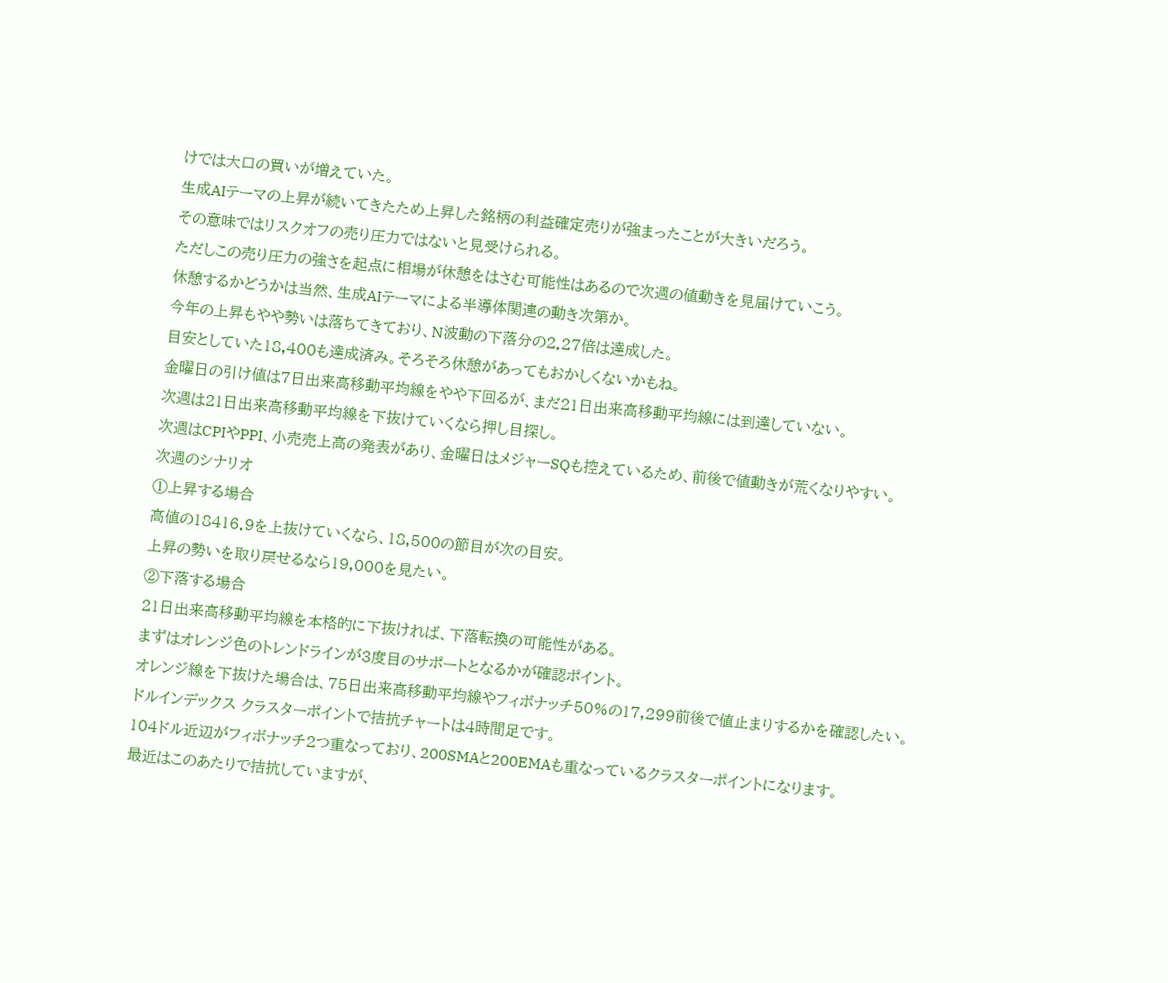けでは大口の買いが増えていた。
生成AIテーマの上昇が続いてきたため上昇した銘柄の利益確定売りが強まったことが大きいだろう。
その意味ではリスクオフの売り圧力ではないと見受けられる。
ただしこの売り圧力の強さを起点に相場が休憩をはさむ可能性はあるので次週の値動きを見届けていこう。
休憩するかどうかは当然、生成AIテーマによる半導体関連の動き次第か。
今年の上昇もやや勢いは落ちてきており、N波動の下落分の2.27倍は達成した。
目安としていた18,400も達成済み。そろそろ休憩があってもおかしくないかもね。
金曜日の引け値は7日出来高移動平均線をやや下回るが、まだ21日出来高移動平均線には到達していない。
次週は21日出来高移動平均線を下抜けていくなら押し目探し。
次週はCPIやPPI、小売売上高の発表があり、金曜日はメジャーSQも控えているため、前後で値動きが荒くなりやすい。
次週のシナリオ
①上昇する場合
高値の18416.9を上抜けていくなら、18,500の節目が次の目安。
上昇の勢いを取り戻せるなら19,000を見たい。
②下落する場合
21日出来高移動平均線を本格的に下抜ければ、下落転換の可能性がある。
まずはオレンジ色のトレンドラインが3度目のサポートとなるかが確認ポイント。
オレンジ線を下抜けた場合は、75日出来高移動平均線やフィボナッチ50%の17,299前後で値止まりするかを確認したい。
ドルインデックス クラスターポイントで拮抗チャートは4時間足です。
104ドル近辺がフィボナッチ2つ重なっており、200SMAと200EMAも重なっているクラスターポイントになります。
最近はこのあたりで拮抗していますが、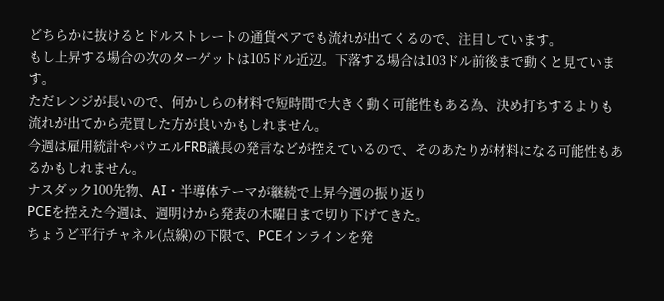どちらかに抜けるとドルストレートの通貨ペアでも流れが出てくるので、注目しています。
もし上昇する場合の次のターゲットは105ドル近辺。下落する場合は103ドル前後まで動くと見ています。
ただレンジが長いので、何かしらの材料で短時間で大きく動く可能性もある為、決め打ちするよりも流れが出てから売買した方が良いかもしれません。
今週は雇用統計やパウエルFRB議長の発言などが控えているので、そのあたりが材料になる可能性もあるかもしれません。
ナスダック100先物、AI・半導体テーマが継続で上昇今週の振り返り
PCEを控えた今週は、週明けから発表の木曜日まで切り下げてきた。
ちょうど平行チャネル(点線)の下限で、PCEインラインを発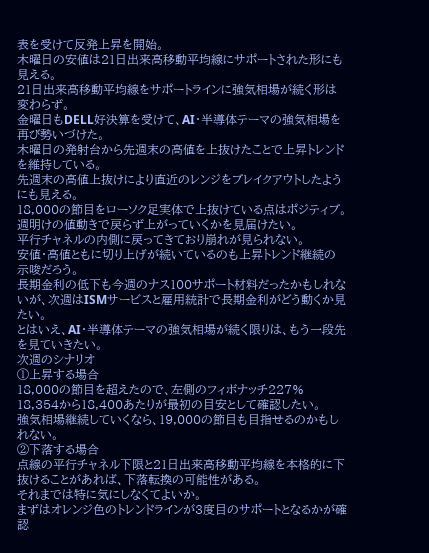表を受けて反発上昇を開始。
木曜日の安値は21日出来高移動平均線にサポートされた形にも見える。
21日出来高移動平均線をサポートラインに強気相場が続く形は変わらず。
金曜日もDELL好決算を受けて、AI・半導体テーマの強気相場を再び勢いづけた。
木曜日の発射台から先週末の高値を上抜けたことで上昇トレンドを維持している。
先週末の高値上抜けにより直近のレンジをブレイクアウトしたようにも見える。
18,000の節目をローソク足実体で上抜けている点はポジティブ。
週明けの値動きで戻らず上がっていくかを見届けたい。
平行チャネルの内側に戻ってきており崩れが見られない。
安値・高値ともに切り上げが続いているのも上昇トレンド継続の示唆だろう。
長期金利の低下も今週のナス100サポート材料だったかもしれないが、次週はISMサービスと雇用統計で長期金利がどう動くか見たい。
とはいえ、AI・半導体テーマの強気相場が続く限りは、もう一段先を見ていきたい。
次週のシナリオ
①上昇する場合
18,000の節目を超えたので、左側のフィボナッチ227% 18,354から18,400あたりが最初の目安として確認したい。
強気相場継続していくなら、19,000の節目も目指せるのかもしれない。
②下落する場合
点線の平行チャネル下限と21日出来高移動平均線を本格的に下抜けることがあれば、下落転換の可能性がある。
それまでは特に気にしなくてよいか。
まずはオレンジ色のトレンドラインが3度目のサポートとなるかが確認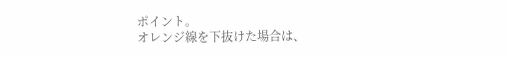ポイント。
オレンジ線を下抜けた場合は、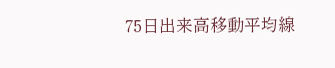75日出来高移動平均線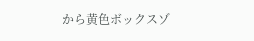から黄色ボックスゾ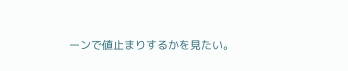ーンで値止まりするかを見たい。